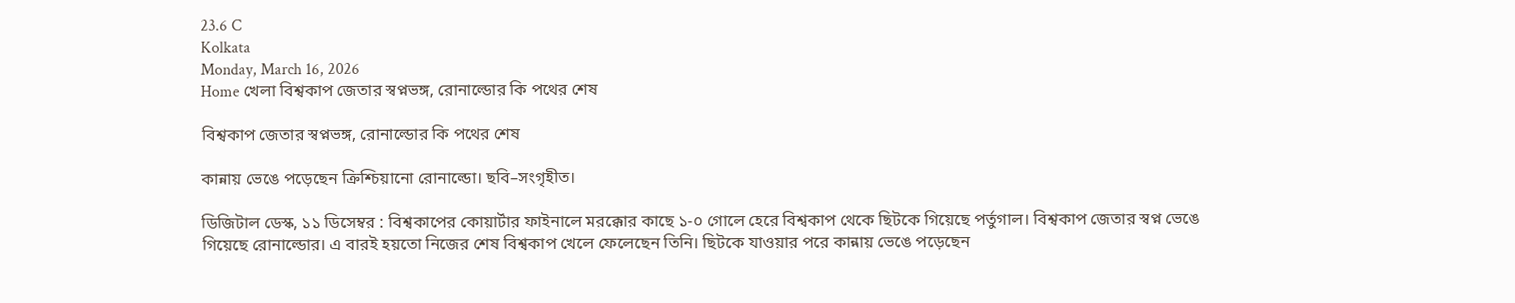23.6 C
Kolkata
Monday, March 16, 2026
Home খেলা বিশ্বকাপ জেতার স্বপ্নভঙ্গ, রোনাল্ডোর কি পথের শেষ

বিশ্বকাপ জেতার স্বপ্নভঙ্গ, রোনাল্ডোর কি পথের শেষ

কান্নায় ভেঙে পড়েছেন ক্রিশ্চিয়ানো রোনাল্ডো। ছবি–সংগৃহীত।

ডিজিটাল ডেস্ক, ১১ ডিসেম্বর : বিশ্বকাপের কোয়ার্টার ফাইনালে মরক্কোর কাছে ১-০ গোলে হেরে বিশ্বকাপ থেকে ছিটকে গিয়েছে পর্তুগাল। বিশ্বকাপ জেতার স্বপ্ন ভেঙে গিয়েছে রোনাল্ডোর। এ বারই হয়তো নিজের শেষ বিশ্বকাপ খেলে ফেলেছেন তিনি। ছিটকে যাওয়ার পরে কান্নায় ভেঙে পড়েছেন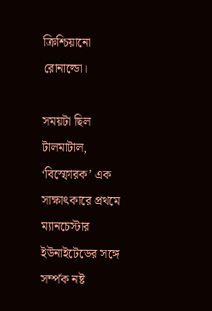ক্রিশ্চিয়ানো রোনাল্ডো।

সময়টা ছিল টালমাটাল, ‘বিস্ফোরক’ এক সাক্ষাৎকারে প্রথমে ম্যানচেস্টার ইউনাইটেডের সঙ্গে সর্ম্পক নষ্ট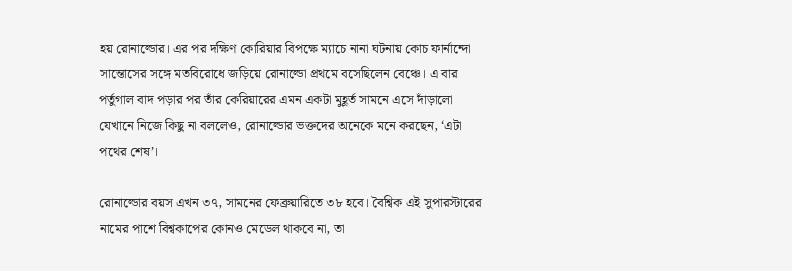হয় রোনাল্ডোর। এর পর দক্ষিণ কোরিয়ার বিপক্ষে ম্যাচে নানা ঘটনায় কোচ ফার্নান্দো সান্তোসের সঙ্গে মতবিরোধে জড়িয়ে রোনাল্ডো প্রথমে বসেছিলেন বেঞ্চে। এ বার পর্তুগাল বাদ পড়ার পর তাঁর কেরিয়ারের এমন একটা মুহূর্ত সামনে এসে দাঁড়ালো যেখানে নিজে কিছু না বললেও, রোনাল্ডোর ভক্তদের অনেকে মনে করছেন, ‘এটা পথের শেষ’।

রোনাল্ডোর বয়স এখন ৩৭, সামনের ফেব্রুয়ারিতে ৩৮ হবে। বৈশ্বিক এই সুপারস্টারের নামের পাশে বিশ্বকাপের কোনও মেডেল থাকবে না, তা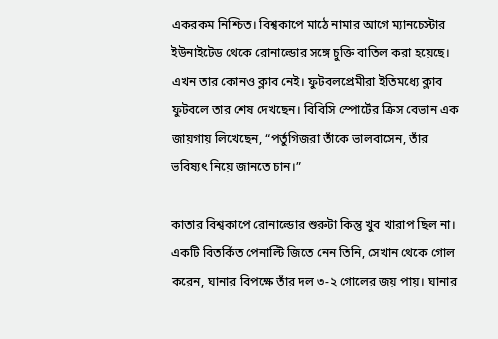একরকম নিশ্চিত। বিশ্বকাপে মাঠে নামার আগে ম্যানচেস্টার ইউনাইটেড থেকে রোনাল্ডোর সঙ্গে চুক্তি বাতিল করা হয়েছে। এখন তার কোনও ক্লাব নেই। ফুটবলপ্রেমীরা ইতিমধ্যে ক্লাব ফুটবলে তার শেষ দেখছেন। বিবিসি স্পোর্টের ক্রিস বেভান এক জায়গায় লিখেছেন, “পর্তুগিজরা তাঁকে ভালবাসেন, তাঁর ভবিষ্যৎ নিয়ে জানতে চান।”

কাতার বিশ্বকাপে রোনাল্ডোর শুরুটা কিন্তু খুব খারাপ ছিল না। একটি বিতর্কিত পেনাল্টি জিতে নেন তিনি, সেখান থেকে গোল করেন, ঘানার বিপক্ষে তাঁর দল ৩-২ গোলের জয় পায়। ঘানার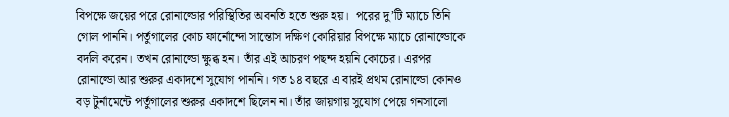বিপক্ষে জয়ের পরে রোনাল্ডোর পরিস্থিতির অবনতি হতে শুরু হয়।  পরের দু’টি ম্যাচে তিনি গোল পাননি। পর্তুগালের কোচ ফার্নোন্দো সান্তোস দক্ষিণ কোরিয়ার বিপক্ষে ম্যাচে রোনাল্ডোকে বদলি করেন। তখন রোনাল্ডো ক্ষুব্ধ হন। তাঁর এই আচরণ পছন্দ হয়নি কোচের। এরপর রোনাল্ডো আর শুরুর একাদশে সুযোগ পাননি। গত ১৪ বছরে এ বারই প্রথম রোনাল্ডো কোনও বড় টুর্নামেন্টে পর্তুগালের শুরুর একাদশে ছিলেন না। তাঁর জায়গায় সুযোগ পেয়ে গনসালো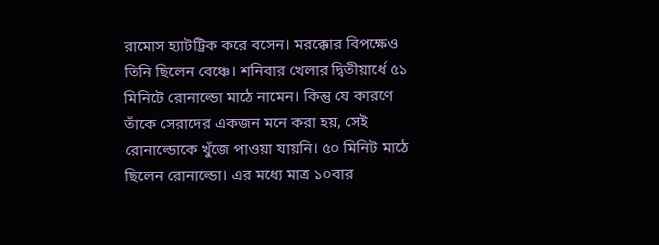রামোস হ্যাটট্রিক করে বসেন। মরক্কোর বিপক্ষেও তিনি ছিলেন বেঞ্চে। শনিবার খেলার দ্বিতীয়ার্ধে ৫১ মিনিটে রোনাল্ডো মাঠে নামেন। কিন্তু যে কারণে তাঁকে সেরাদের একজন মনে করা হয়, সেই রোনাল্ডোকে খুঁজে পাওয়া যায়নি। ৫০ মিনিট মাঠে ছিলেন রোনাল্ডো। এর মধ্যে মাত্র ১০বার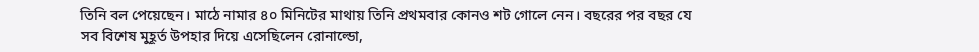তিনি বল পেয়েছেন। মাঠে নামার ৪০ মিনিটের মাথায় তিনি প্রথমবার কোনও শট গোলে নেন। বছরের পর বছর যে সব বিশেষ মুহূর্ত উপহার দিয়ে এসেছিলেন রোনাল্ডো,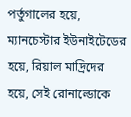পর্তুগালের হয়ে, ম্যানচেস্টার ইউনাইটেডের হয়ে, রিয়াল মাদ্রিদের হয়ে, সেই রোনাল্ডোকে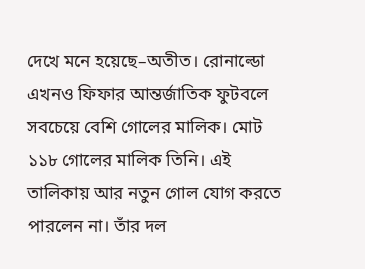দেখে মনে হয়েছে–অতীত। রোনাল্ডো এখনও ফিফার আন্তর্জাতিক ফুটবলে সবচেয়ে বেশি গোলের মালিক। মোট ১১৮ গোলের মালিক তিনি। এই তালিকায় আর নতুন গোল যোগ করতে পারলেন না। তাঁর দল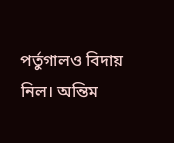পর্তুগালও বিদায় নিল। অন্তিম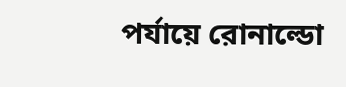পর্যায়ে রোনাল্ডো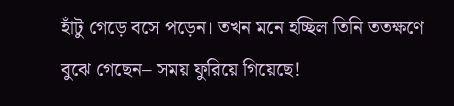হাঁটু গেড়ে বসে পড়েন। তখন মনে হচ্ছিল তিনি ততক্ষণে বুঝে গেছেন– সময় ফুরিয়ে গিয়েছে!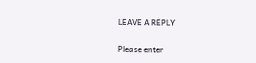LEAVE A REPLY

Please enter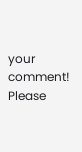your comment!
Please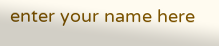enter your name here